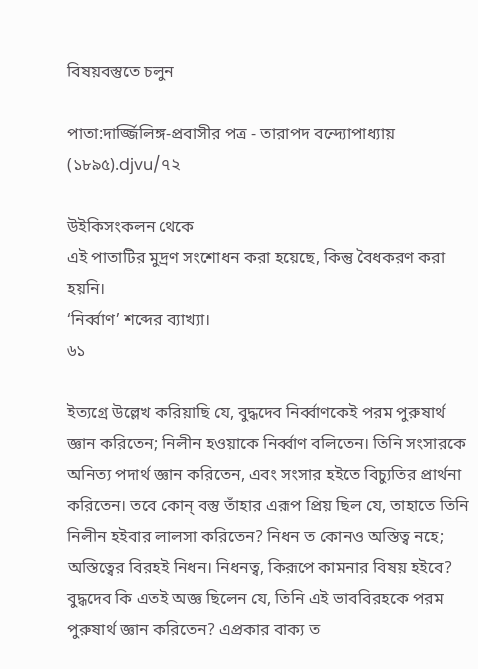বিষয়বস্তুতে চলুন

পাতা:দার্জ্জিলিঙ্গ-প্রবাসীর পত্র - তারাপদ বন্দ্যোপাধ্যায় (১৮৯৫).djvu/৭২

উইকিসংকলন থেকে
এই পাতাটির মুদ্রণ সংশোধন করা হয়েছে, কিন্তু বৈধকরণ করা হয়নি।
‘নির্ব্বাণ’ শব্দের ব্যাখ্যা।
৬১

ইত্যগ্রে উল্লেখ করিয়াছি যে, বুদ্ধদেব নির্ব্বাণকেই পরম পুরুষার্থ জ্ঞান করিতেন; নিলীন হওয়াকে নির্ব্বাণ বলিতেন। তিনি সংসারকে অনিত্য পদার্থ জ্ঞান করিতেন, এবং সংসার হইতে বিচ্যুতির প্রার্থনা করিতেন। তবে কোন্ বস্তু তাঁহার এরূপ প্রিয় ছিল যে, তাহাতে তিনি নিলীন হইবার লালসা করিতেন? নিধন ত কোনও অস্তিত্ব নহে; অস্তিত্বের বিরহই নিধন। নিধনত্ব, কিরূপে কামনার বিষয় হইবে? বুদ্ধদেব কি এতই অজ্ঞ ছিলেন যে, তিনি এই ভাববিরহকে পরম পুরুষার্থ জ্ঞান করিতেন? এপ্রকার বাক্য ত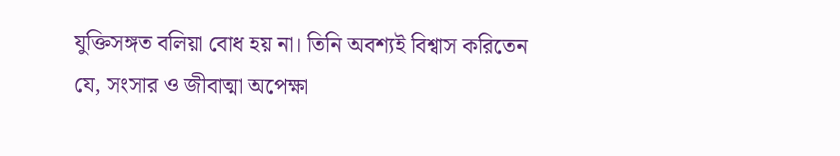যুক্তিসঙ্গত বলিয়া বোধ হয় না। তিনি অবশ্যই বিশ্বাস করিতেন যে, সংসার ও জীবাত্মা অপেক্ষা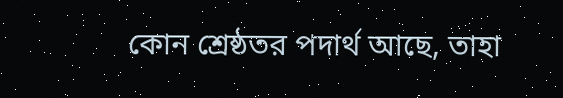কোন শ্রেষ্ঠতর পদার্থ আছে, তাহা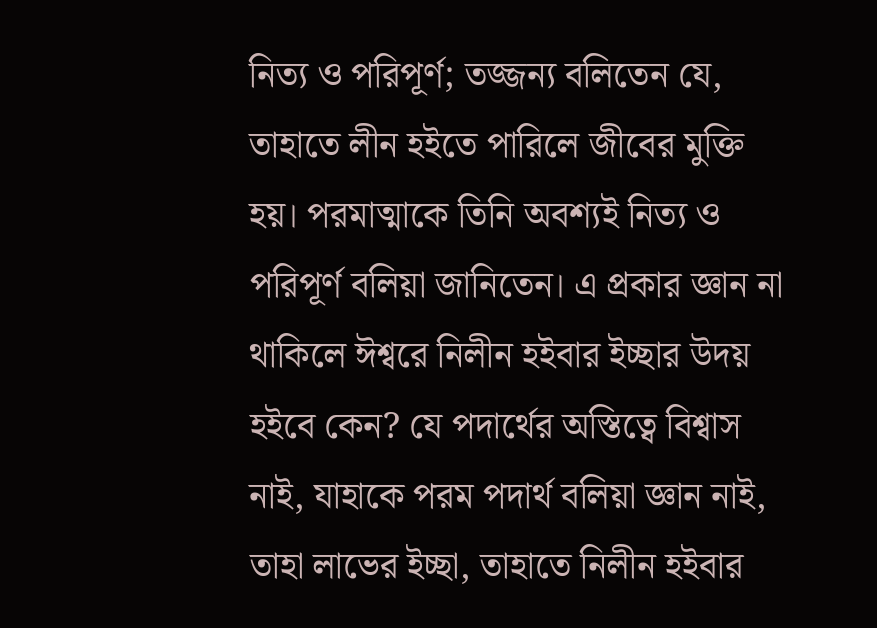নিত্য ও পরিপূর্ণ; তজ্জন্য বলিতেন যে, তাহাতে লীন হইতে পারিলে জীবের মুক্তি হয়। পরমাত্মাকে তিনি অবশ্যই নিত্য ও পরিপূর্ণ বলিয়া জানিতেন। এ প্রকার জ্ঞান না থাকিলে ঈশ্বরে নিলীন হইবার ইচ্ছার উদয় হইবে কেন? যে পদার্থের অস্তিত্বে বিশ্বাস নাই, যাহাকে পরম পদার্থ বলিয়া জ্ঞান নাই, তাহা লাভের ইচ্ছা, তাহাতে নিলীন হইবার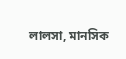লালসা, মানসিক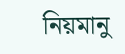নিয়মানু